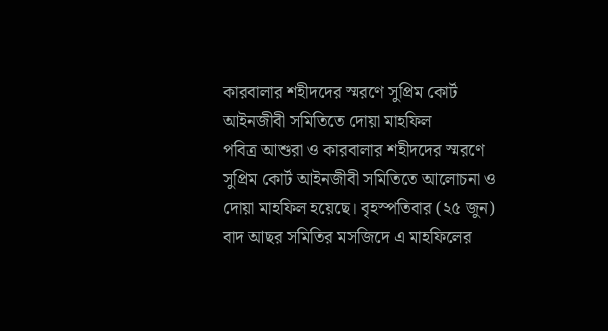কারবালার শহীদদের স্মরণে সুপ্রিম কোর্ট আইনজীবী সমিতিতে দোয়া মাহফিল
পবিত্র আশুরা ও কারবালার শহীদদের স্মরণে সুপ্রিম কোর্ট আইনজীবী সমিতিতে আলোচনা ও দোয়া মাহফিল হয়েছে। বৃহস্পতিবার (২৫ জুন) বাদ আছর সমিতির মসজিদে এ মাহফিলের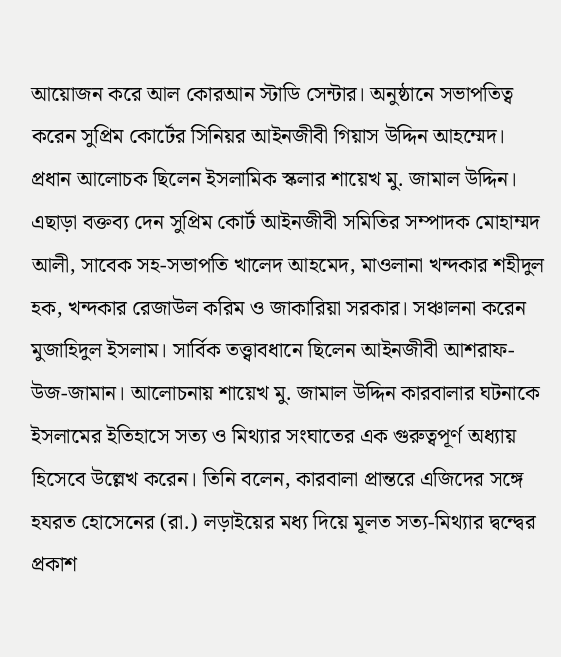আয়োজন করে আল কোরআন স্টাডি সেন্টার। অনুষ্ঠানে সভাপতিত্ব করেন সুপ্রিম কোর্টের সিনিয়র আইনজীবী গিয়াস উদ্দিন আহম্মেদ। প্রধান আলোচক ছিলেন ইসলামিক স্কলার শায়েখ মু. জামাল উদ্দিন। এছাড়া বক্তব্য দেন সুপ্রিম কোর্ট আইনজীবী সমিতির সম্পাদক মোহাম্মদ আলী, সাবেক সহ-সভাপতি খালেদ আহমেদ, মাওলানা খন্দকার শহীদুল হক, খন্দকার রেজাউল করিম ও জাকারিয়া সরকার। সঞ্চালনা করেন মুজাহিদুল ইসলাম। সার্বিক তত্ত্বাবধানে ছিলেন আইনজীবী আশরাফ-উজ-জামান। আলোচনায় শায়েখ মু. জামাল উদ্দিন কারবালার ঘটনাকে ইসলামের ইতিহাসে সত্য ও মিথ্যার সংঘাতের এক গুরুত্বপূর্ণ অধ্যায় হিসেবে উল্লেখ করেন। তিনি বলেন, কারবালা প্রান্তরে এজিদের সঙ্গে হযরত হোসেনের (রা.) লড়াইয়ের মধ্য দিয়ে মূলত সত্য-মিথ্যার দ্বন্দ্বের প্রকাশ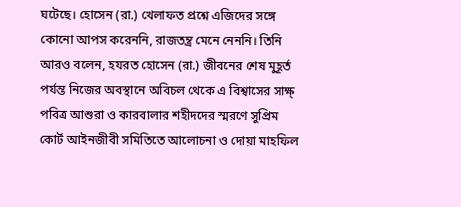ঘটেছে। হোসেন (রা.) খেলাফত প্রশ্নে এজিদের সঙ্গে কোনো আপস করেননি, রাজতন্ত্র মেনে নেননি। তিনি আরও বলেন, হযরত হোসেন (রা.) জীবনের শেষ মুহূর্ত পর্যন্ত নিজের অবস্থানে অবিচল থেকে এ বিশ্বাসের সাক্ষ্
পবিত্র আশুরা ও কারবালার শহীদদের স্মরণে সুপ্রিম কোর্ট আইনজীবী সমিতিতে আলোচনা ও দোয়া মাহফিল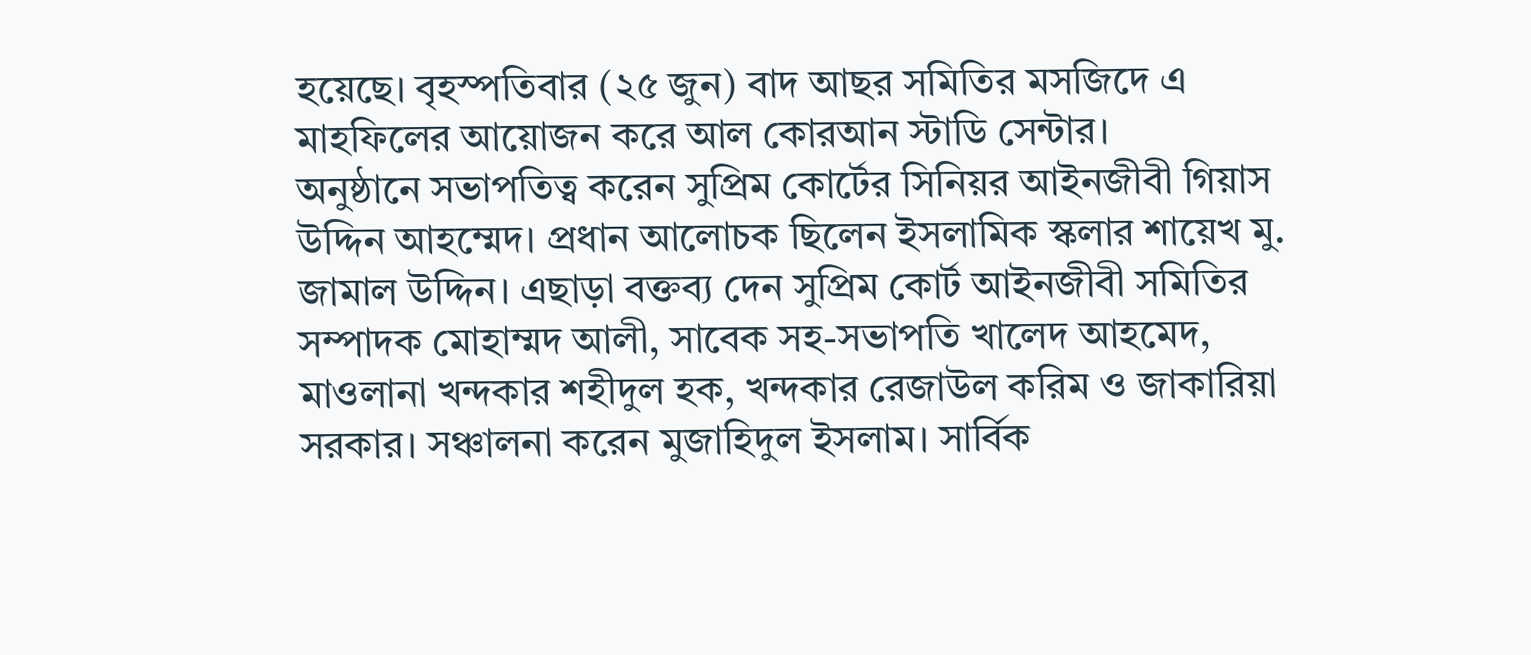হয়েছে। বৃহস্পতিবার (২৫ জুন) বাদ আছর সমিতির মসজিদে এ মাহফিলের আয়োজন করে আল কোরআন স্টাডি সেন্টার।
অনুষ্ঠানে সভাপতিত্ব করেন সুপ্রিম কোর্টের সিনিয়র আইনজীবী গিয়াস উদ্দিন আহম্মেদ। প্রধান আলোচক ছিলেন ইসলামিক স্কলার শায়েখ মু. জামাল উদ্দিন। এছাড়া বক্তব্য দেন সুপ্রিম কোর্ট আইনজীবী সমিতির সম্পাদক মোহাম্মদ আলী, সাবেক সহ-সভাপতি খালেদ আহমেদ, মাওলানা খন্দকার শহীদুল হক, খন্দকার রেজাউল করিম ও জাকারিয়া সরকার। সঞ্চালনা করেন মুজাহিদুল ইসলাম। সার্বিক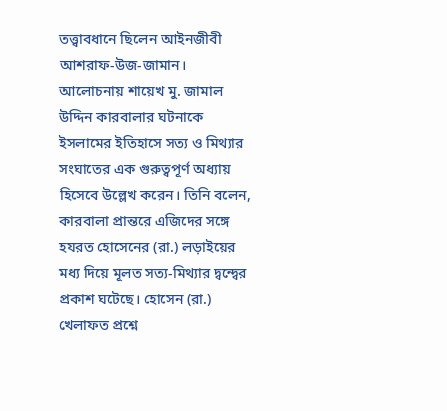তত্ত্বাবধানে ছিলেন আইনজীবী আশরাফ-উজ-জামান।
আলোচনায় শায়েখ মু. জামাল উদ্দিন কারবালার ঘটনাকে ইসলামের ইতিহাসে সত্য ও মিথ্যার সংঘাতের এক গুরুত্বপূর্ণ অধ্যায় হিসেবে উল্লেখ করেন। তিনি বলেন, কারবালা প্রান্তরে এজিদের সঙ্গে হযরত হোসেনের (রা.) লড়াইয়ের মধ্য দিয়ে মূলত সত্য-মিথ্যার দ্বন্দ্বের প্রকাশ ঘটেছে। হোসেন (রা.) খেলাফত প্রশ্নে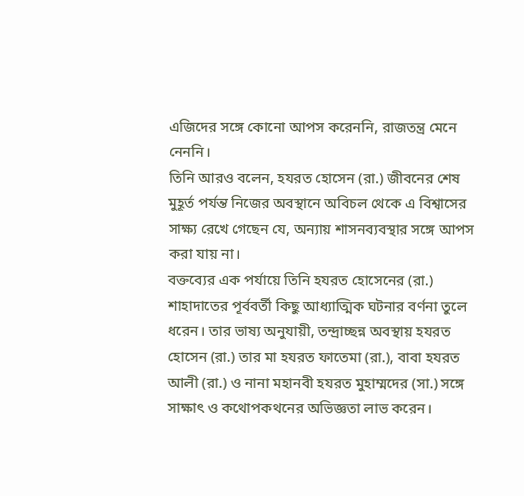এজিদের সঙ্গে কোনো আপস করেননি, রাজতন্ত্র মেনে নেননি।
তিনি আরও বলেন, হযরত হোসেন (রা.) জীবনের শেষ মুহূর্ত পর্যন্ত নিজের অবস্থানে অবিচল থেকে এ বিশ্বাসের সাক্ষ্য রেখে গেছেন যে, অন্যায় শাসনব্যবস্থার সঙ্গে আপস করা যায় না।
বক্তব্যের এক পর্যায়ে তিনি হযরত হোসেনের (রা.) শাহাদাতের পূর্ববর্তী কিছু আধ্যাত্মিক ঘটনার বর্ণনা তুলে ধরেন। তার ভাষ্য অনুযায়ী, তন্দ্রাচ্ছন্ন অবস্থায় হযরত হোসেন (রা.) তার মা হযরত ফাতেমা (রা.), বাবা হযরত আলী (রা.) ও নানা মহানবী হযরত মুহাম্মদের (সা.) সঙ্গে সাক্ষাৎ ও কথোপকথনের অভিজ্ঞতা লাভ করেন।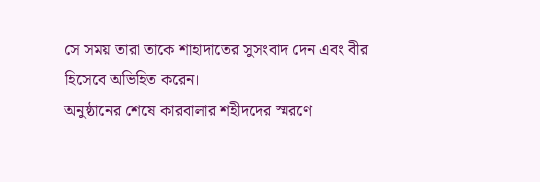সে সময় তারা তাকে শাহাদাতের সুসংবাদ দেন এবং বীর হিসেবে অভিহিত করেন।
অনুষ্ঠানের শেষে কারবালার শহীদদের স্মরণে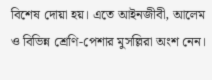বিশেষ দোয়া হয়। এতে আইনজীবী, আলেম ও বিভিন্ন শ্রেণি-পেশার মুসল্লিরা অংশ নেন।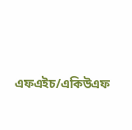এফএইচ/একিউএফ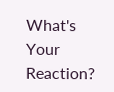What's Your Reaction?